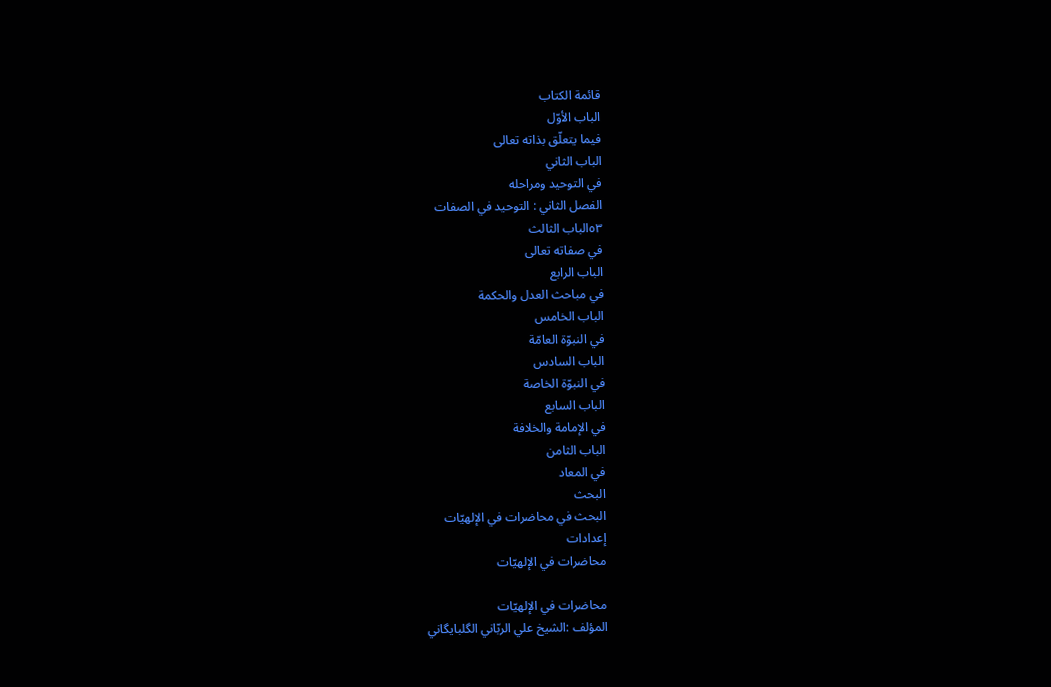قائمة الکتاب
الباب الأوّل
فيما يتعلّق بذاته تعالى
الباب الثاني
في التوحيد ومراحله
الفصل الثاني : التوحيد في الصفات
٥٣الباب الثالث
في صفاته تعالى
الباب الرابع
في مباحث العدل والحكمة
الباب الخامس
في النبوّة العامّة
الباب السادس
في النبوّة الخاصة
الباب السابع
في الإمامة والخلافة
الباب الثامن
في المعاد
البحث
البحث في محاضرات في الإلهيّات
إعدادات
محاضرات في الإلهيّات

محاضرات في الإلهيّات
المؤلف :الشيخ علي الربّاني الگلبايگاني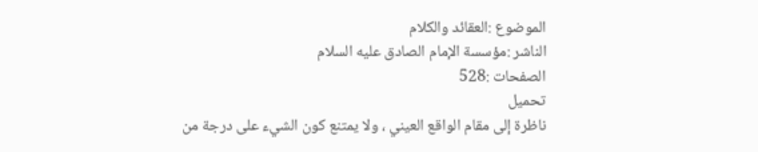الموضوع :العقائد والكلام
الناشر :مؤسسة الإمام الصادق عليه السلام
الصفحات :528
تحمیل
ناظرة إلى مقام الواقع العيني ، ولا يمتنع كون الشيء على درجة من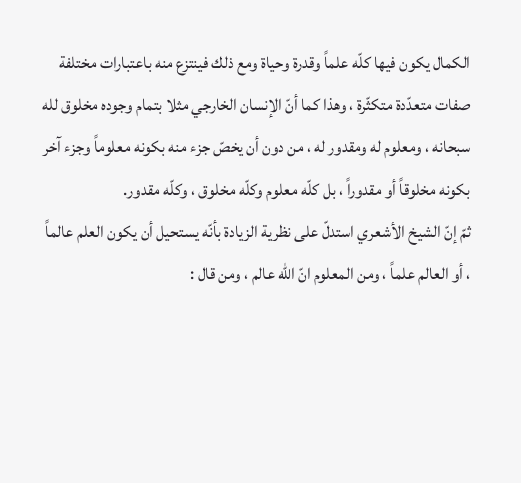الكمال يكون فيها كلّه علماً وقدرة وحياة ومع ذلك فينتزع منه باعتبارات مختلفة صفات متعدّدة متكثّرة ، وهذا كما أنّ الإنسان الخارجي مثلا بتمام وجوده مخلوق لله سبحانه ، ومعلوم له ومقدور له ، من دون أن يخصّ جزء منه بكونه معلوماً وجزء آخر بكونه مخلوقاً أو مقدوراً ، بل كلّه معلوم وكلّه مخلوق ، وكلّه مقدور.
ثمّ إنّ الشيخ الأشعري استدلّ على نظرية الزيادة بأنّه يستحيل أن يكون العلم عالماً ، أو العالم علماً ، ومن المعلوم انّ الله عالم ، ومن قال :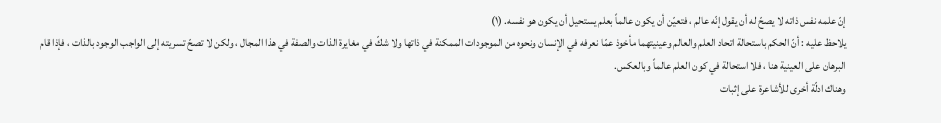إنّ علمه نفس ذاته لا يصحّ له أن يقول إنّه عالم ، فتعيّن أن يكون عالماً بعلم يستحيل أن يكون هو نفسه. (١)
يلاحظ عليه : أنّ الحكم باستحالة اتحاد العلم والعالم وعينيتهما مأخوذ عمّا نعرفه في الإنسان ونحوه من الموجودات الممكنة في ذاتها ولا شكّ في مغايرة الذات والصفة في هذا المجال ، ولكن لا تصحّ تسريته إلى الواجب الوجود بالذات ، فإذا قام البرهان على العينية هنا ، فلا استحالة في كون العلم عالماً وبالعكس.
وهناك ادلّة أخرى للأشاعرة على إثبات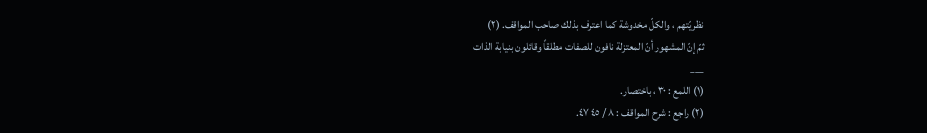نظريّتهم ، والكلّ مخدوشة كما اعترف بذلك صاحب المواقف. (٢)
ثمّ إنّ المشهور أنّ المعتزلة نافون للصفات مطلقاً وقائلون بنيابة الذات
___
(١) اللمع : ٣٠ ، باختصار.
(٢) راجع : شرح المواقف : ٨ / ٤٥ ٤٧.